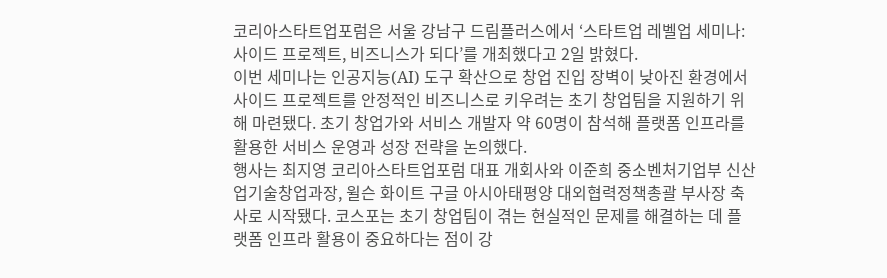코리아스타트업포럼은 서울 강남구 드림플러스에서 ‘스타트업 레벨업 세미나: 사이드 프로젝트, 비즈니스가 되다’를 개최했다고 2일 밝혔다.
이번 세미나는 인공지능(AI) 도구 확산으로 창업 진입 장벽이 낮아진 환경에서 사이드 프로젝트를 안정적인 비즈니스로 키우려는 초기 창업팀을 지원하기 위해 마련됐다. 초기 창업가와 서비스 개발자 약 60명이 참석해 플랫폼 인프라를 활용한 서비스 운영과 성장 전략을 논의했다.
행사는 최지영 코리아스타트업포럼 대표 개회사와 이준희 중소벤처기업부 신산업기술창업과장, 윌슨 화이트 구글 아시아태평양 대외협력정책총괄 부사장 축사로 시작됐다. 코스포는 초기 창업팀이 겪는 현실적인 문제를 해결하는 데 플랫폼 인프라 활용이 중요하다는 점이 강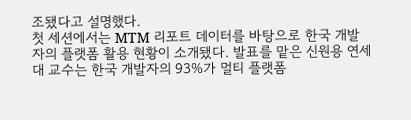조됐다고 설명했다.
첫 세션에서는 MTM 리포트 데이터를 바탕으로 한국 개발자의 플랫폼 활용 현황이 소개됐다. 발표를 맡은 신원용 연세대 교수는 한국 개발자의 93%가 멀티 플랫폼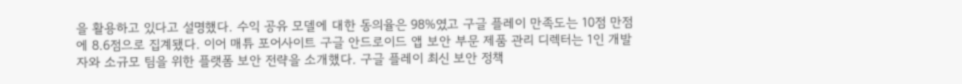을 활용하고 있다고 설명했다. 수익 공유 모델에 대한 동의율은 98%였고 구글 플레이 만족도는 10점 만점에 8.6점으로 집계됐다. 이어 매튜 포어사이트 구글 안드로이드 앱 보안 부문 제품 관리 디렉터는 1인 개발자와 소규모 팀을 위한 플랫폼 보안 전략을 소개했다. 구글 플레이 최신 보안 정책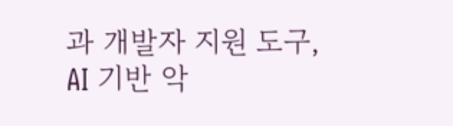과 개발자 지원 도구, AI 기반 악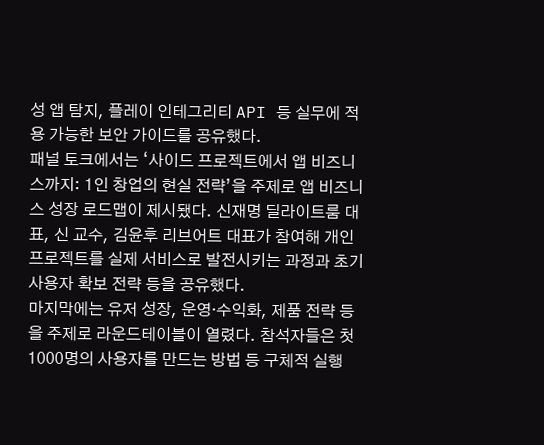성 앱 탐지, 플레이 인테그리티 API 등 실무에 적용 가능한 보안 가이드를 공유했다.
패널 토크에서는 ‘사이드 프로젝트에서 앱 비즈니스까지: 1인 창업의 현실 전략’을 주제로 앱 비즈니스 성장 로드맵이 제시됐다. 신재명 딜라이트룸 대표, 신 교수, 김윤후 리브어트 대표가 참여해 개인 프로젝트를 실제 서비스로 발전시키는 과정과 초기 사용자 확보 전략 등을 공유했다.
마지막에는 유저 성장, 운영·수익화, 제품 전략 등을 주제로 라운드테이블이 열렸다. 참석자들은 첫 1000명의 사용자를 만드는 방법 등 구체적 실행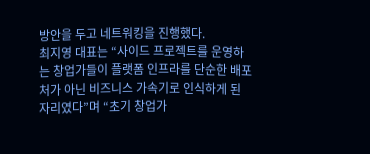방안을 두고 네트워킹을 진행했다.
최지영 대표는 “사이드 프로젝트를 운영하는 창업가들이 플랫폼 인프라를 단순한 배포처가 아닌 비즈니스 가속기로 인식하게 된 자리였다”며 “초기 창업가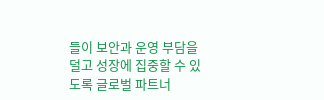들이 보안과 운영 부담을 덜고 성장에 집중할 수 있도록 글로벌 파트너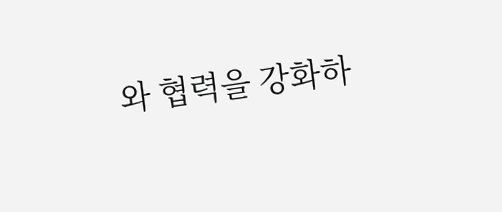와 협력을 강화하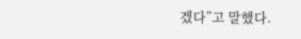겠다”고 말했다.